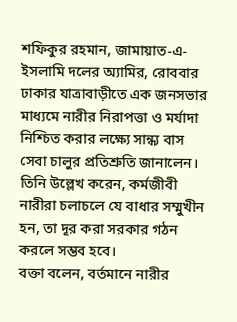শফিকুর রহমান, জামায়াত-এ-ইসলামি দলের অ্যামির, রোববার ঢাকার যাত্রাবাড়ীতে এক জনসভার মাধ্যমে নারীর নিরাপত্তা ও মর্যাদা নিশ্চিত করার লক্ষ্যে সান্ধ্য বাস সেবা চালুর প্রতিশ্রুতি জানালেন। তিনি উল্লেখ করেন, কর্মজীবী নারীরা চলাচলে যে বাধার সম্মুখীন হন, তা দূর করা সরকার গঠন করলে সম্ভব হবে।
বক্তা বলেন, বর্তমানে নারীর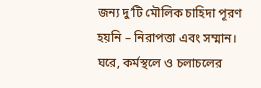জন্য দু’টি মৌলিক চাহিদা পূরণ হয়নি – নিরাপত্তা এবং সম্মান। ঘরে, কর্মস্থলে ও চলাচলের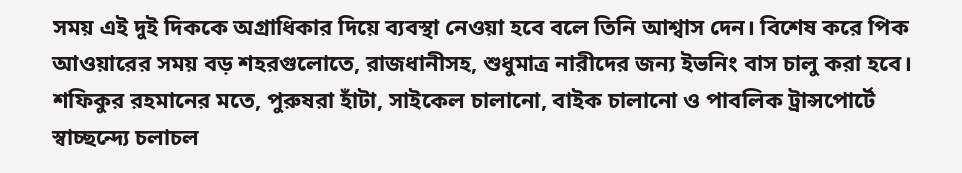সময় এই দুই দিককে অগ্রাধিকার দিয়ে ব্যবস্থা নেওয়া হবে বলে তিনি আশ্বাস দেন। বিশেষ করে পিক আওয়ারের সময় বড় শহরগুলোতে, রাজধানীসহ, শুধুমাত্র নারীদের জন্য ইভনিং বাস চালু করা হবে।
শফিকুর রহমানের মতে, পুরুষরা হাঁটা, সাইকেল চালানো, বাইক চালানো ও পাবলিক ট্রান্সপোর্টে স্বাচ্ছন্দ্যে চলাচল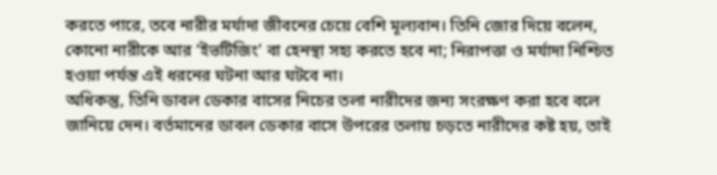করতে পারে, তবে নারীর মর্যাদা জীবনের চেয়ে বেশি মূল্যবান। তিনি জোর দিয়ে বলেন, কোনো নারীকে আর ‘ইভটিজিং’ বা হেনস্থা সহ্য করতে হবে না; নিরাপত্তা ও মর্যাদা নিশ্চিত হওয়া পর্যন্ত এই ধরনের ঘটনা আর ঘটবে না।
অধিকন্তু, তিনি ডাবল ডেকার বাসের নিচের তলা নারীদের জন্য সংরক্ষণ করা হবে বলে জানিয়ে দেন। বর্তমানের ডাবল ডেকার বাসে উপরের তলায় চড়তে নারীদের কষ্ট হয়, তাই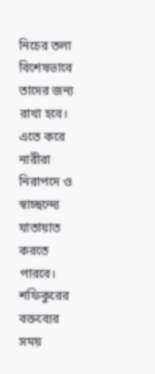নিচের তলা বিশেষভাবে তাদের জন্য রাখা হবে। এতে করে নারীরা নিরাপদে ও স্বাচ্ছন্দ্যে যাতায়াত করতে পারবে।
শফিকুরের বক্তব্যের সময়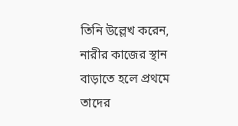তিনি উল্লেখ করেন, নারীর কাজের স্থান বাড়াতে হলে প্রথমে তাদের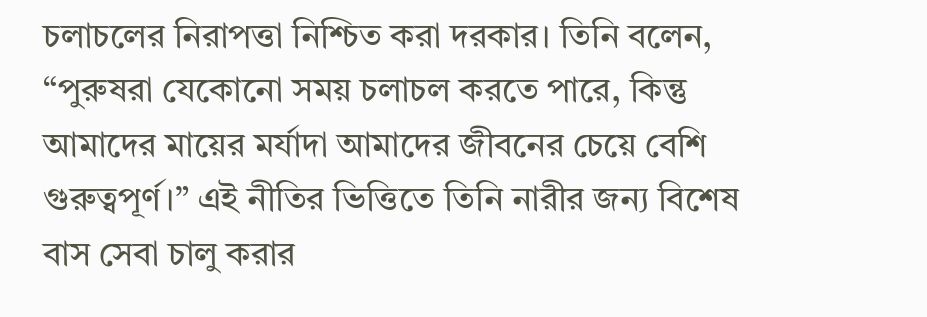চলাচলের নিরাপত্তা নিশ্চিত করা দরকার। তিনি বলেন, “পুরুষরা যেকোনো সময় চলাচল করতে পারে, কিন্তু আমাদের মায়ের মর্যাদা আমাদের জীবনের চেয়ে বেশি গুরুত্বপূর্ণ।” এই নীতির ভিত্তিতে তিনি নারীর জন্য বিশেষ বাস সেবা চালু করার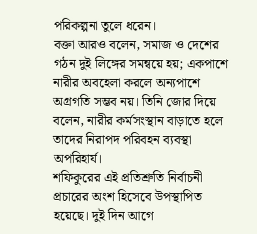পরিকল্পনা তুলে ধরেন।
বক্তা আরও বলেন, সমাজ ও দেশের গঠন দুই লিঙ্গের সমন্বয়ে হয়; একপাশে নারীর অবহেলা করলে অন্যপাশে অগ্রগতি সম্ভব নয়। তিনি জোর দিয়ে বলেন, নারীর কর্মসংস্থান বাড়াতে হলে তাদের নিরাপদ পরিবহন ব্যবস্থা অপরিহার্য।
শফিকুরের এই প্রতিশ্রুতি নির্বাচনী প্রচারের অংশ হিসেবে উপস্থাপিত হয়েছে। দুই দিন আগে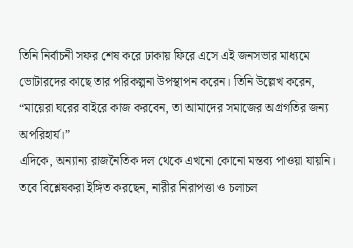তিনি নির্বাচনী সফর শেষ করে ঢাকায় ফিরে এসে এই জনসভার মাধ্যমে ভোটারদের কাছে তার পরিকল্পনা উপস্থাপন করেন। তিনি উল্লেখ করেন, “মায়েরা ঘরের বাইরে কাজ করবেন, তা আমাদের সমাজের অগ্রগতির জন্য অপরিহার্য।”
এদিকে, অন্যান্য রাজনৈতিক দল থেকে এখনো কোনো মন্তব্য পাওয়া যায়নি। তবে বিশ্লেষকরা ইঙ্গিত করছেন, নারীর নিরাপত্তা ও চলাচল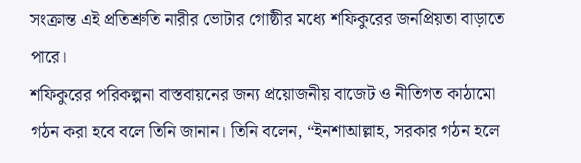সংক্রান্ত এই প্রতিশ্রুতি নারীর ভোটার গোষ্ঠীর মধ্যে শফিকুরের জনপ্রিয়তা বাড়াতে পারে।
শফিকুরের পরিকল্পনা বাস্তবায়নের জন্য প্রয়োজনীয় বাজেট ও নীতিগত কাঠামো গঠন করা হবে বলে তিনি জানান। তিনি বলেন, “ইনশাআল্লাহ, সরকার গঠন হলে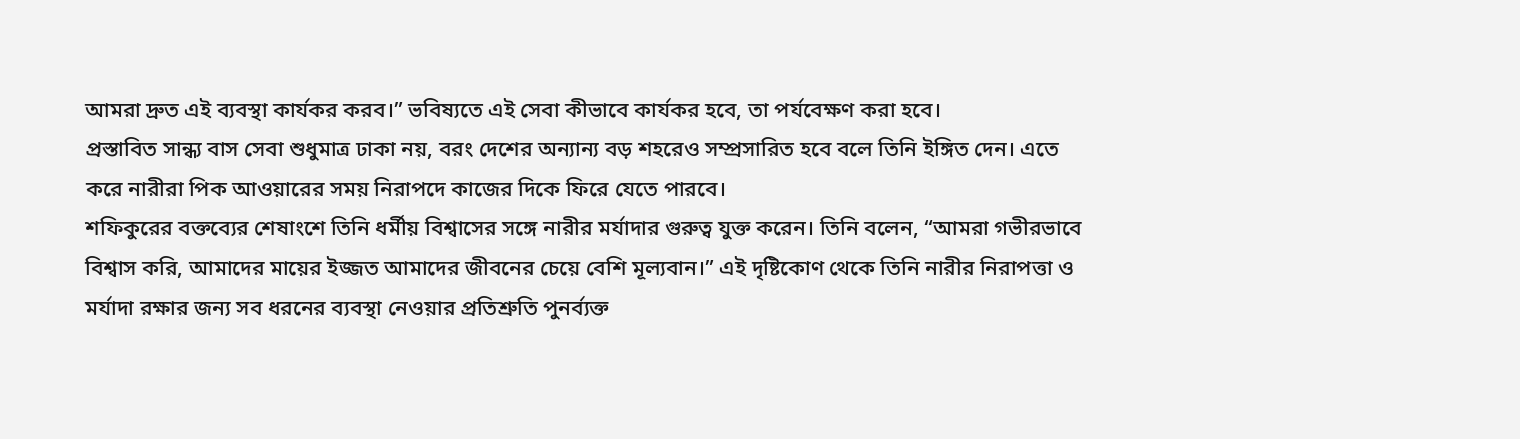আমরা দ্রুত এই ব্যবস্থা কার্যকর করব।” ভবিষ্যতে এই সেবা কীভাবে কার্যকর হবে, তা পর্যবেক্ষণ করা হবে।
প্রস্তাবিত সান্ধ্য বাস সেবা শুধুমাত্র ঢাকা নয়, বরং দেশের অন্যান্য বড় শহরেও সম্প্রসারিত হবে বলে তিনি ইঙ্গিত দেন। এতে করে নারীরা পিক আওয়ারের সময় নিরাপদে কাজের দিকে ফিরে যেতে পারবে।
শফিকুরের বক্তব্যের শেষাংশে তিনি ধর্মীয় বিশ্বাসের সঙ্গে নারীর মর্যাদার গুরুত্ব যুক্ত করেন। তিনি বলেন, “আমরা গভীরভাবে বিশ্বাস করি, আমাদের মায়ের ইজ্জত আমাদের জীবনের চেয়ে বেশি মূল্যবান।” এই দৃষ্টিকোণ থেকে তিনি নারীর নিরাপত্তা ও মর্যাদা রক্ষার জন্য সব ধরনের ব্যবস্থা নেওয়ার প্রতিশ্রুতি পুনর্ব্যক্ত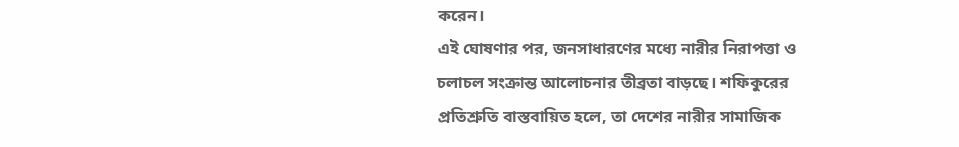করেন।
এই ঘোষণার পর, জনসাধারণের মধ্যে নারীর নিরাপত্তা ও চলাচল সংক্রান্ত আলোচনার তীব্রতা বাড়ছে। শফিকুরের প্রতিশ্রুতি বাস্তবায়িত হলে, তা দেশের নারীর সামাজিক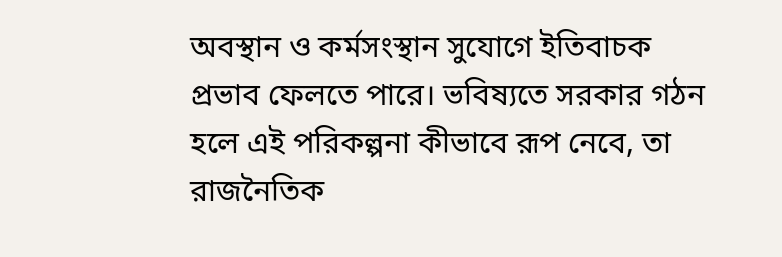অবস্থান ও কর্মসংস্থান সুযোগে ইতিবাচক প্রভাব ফেলতে পারে। ভবিষ্যতে সরকার গঠন হলে এই পরিকল্পনা কীভাবে রূপ নেবে, তা রাজনৈতিক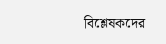বিশ্লেষকদের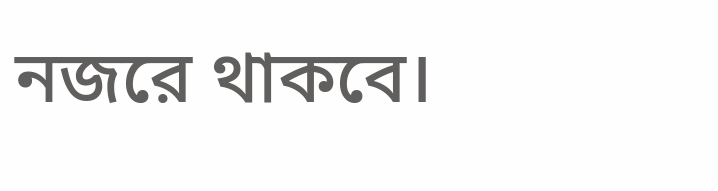নজরে থাকবে।